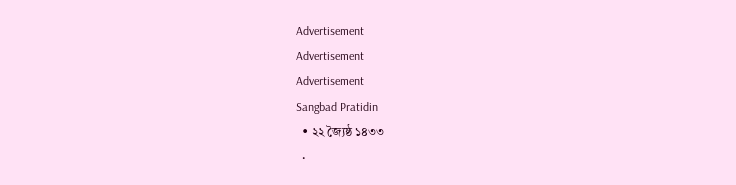Advertisement
Advertisement
Advertisement
Sangbad Pratidin
  • ২২ জ্যৈষ্ঠ ১৪৩৩
  •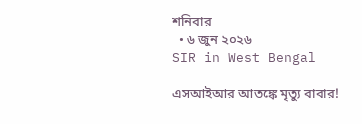শনিবার
  • ৬ জুন ২০২৬
SIR in West Bengal

এসআইআর আতঙ্কে মৃত্যু বাবার!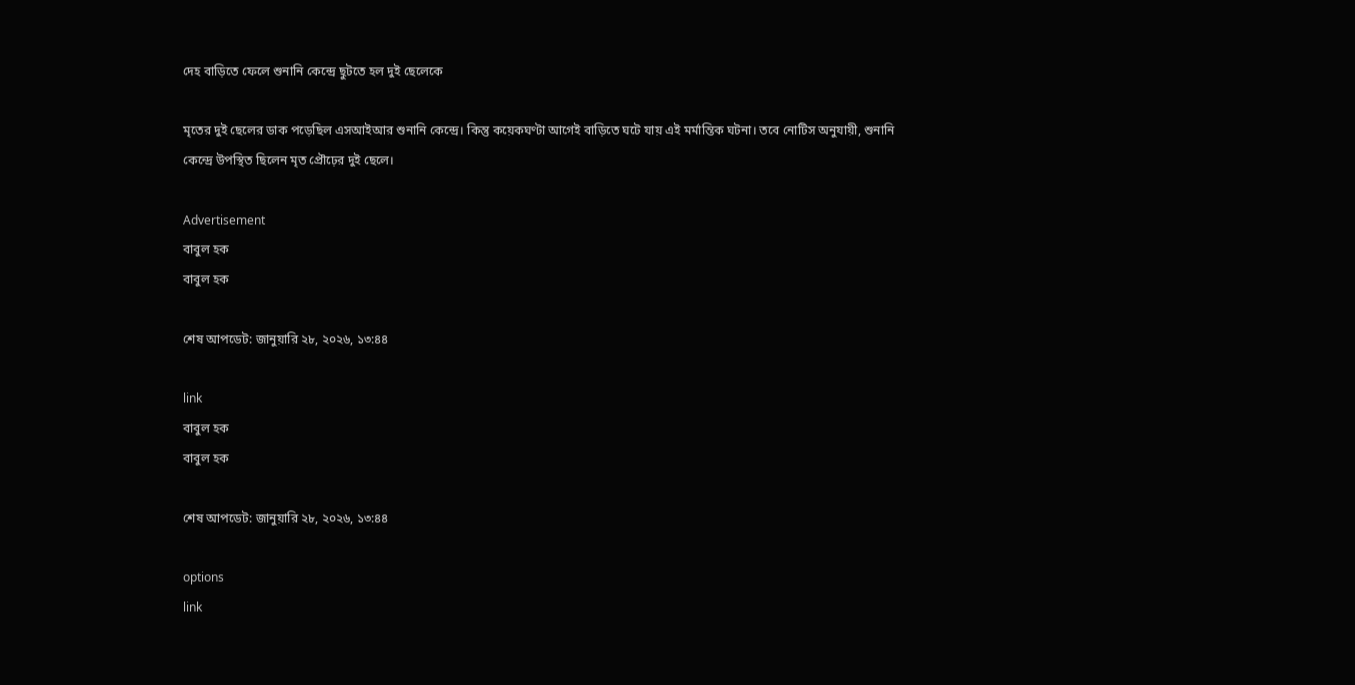দেহ বাড়িতে ফেলে শুনানি কেন্দ্রে ছুটতে হল দুই ছেলেকে

মৃতের দুই ছেলের ডাক পড়েছিল এসআইআর শুনানি কেন্দ্রে। কিন্তু কয়েকঘণ্টা আগেই বাড়িতে ঘটে যায় এই মর্মান্তিক ঘটনা। তবে নোটিস অনুযায়ী, শুনানি কেন্দ্রে উপস্থিত ছিলেন মৃত প্রৌঢ়ের দুই ছেলে।

Advertisement
বাবুল হক
বাবুল হক

শেষ আপডেট: জানুয়ারি ২৮, ২০২৬, ১৩:৪৪

link
বাবুল হক
বাবুল হক

শেষ আপডেট: জানুয়ারি ২৮, ২০২৬, ১৩:৪৪

options
link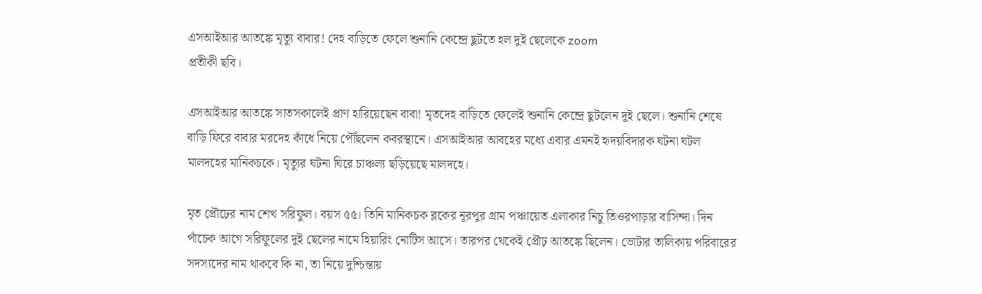এসআইআর আতঙ্কে মৃত্যু বাবার! দেহ বাড়িতে ফেলে শুনানি কেন্দ্রে ছুটতে হল দুই ছেলেকে zoom
প্রতীকী ছবি।

এসআইআর আতঙ্কে সাতসকালেই প্রাণ হারিয়েছেন বাবা! মৃতদেহ বাড়িতে ফেলেই শুনানি কেন্দ্রে ছুটলেন দুই ছেলে। শুনানি শেষে বাড়ি ফিরে বাবার মরদেহ কাঁধে নিয়ে পৌঁছলেন কবরস্থানে। এসআইআর আবহের মধ্যে এবার এমনই হৃদয়বিদারক ঘটনা ঘটল মালদহের মানিকচকে। মৃত্যুর ঘটনা ঘিরে চাঞ্চল্য ছড়িয়েছে মালদহে।

মৃত প্রৌঢ়ের নাম শেখ সরিফুল। বয়স ৫৫। তিনি মানিকচক ব্লকের নূরপুর গ্রাম পঞ্চায়েত এলাকার নিচু তিওরপাড়ার বাসিন্দা। দিন পাঁচেক আগে সরিফুলের দুই ছেলের নামে হিয়ারিং নোটিস আসে। তারপর থেকেই প্রৌঢ় আতঙ্কে ছিলেন। ভোটার তালিকায় পরিবারের সদস্যদের নাম থাকবে কি না, তা নিয়ে দুশ্চিন্তায়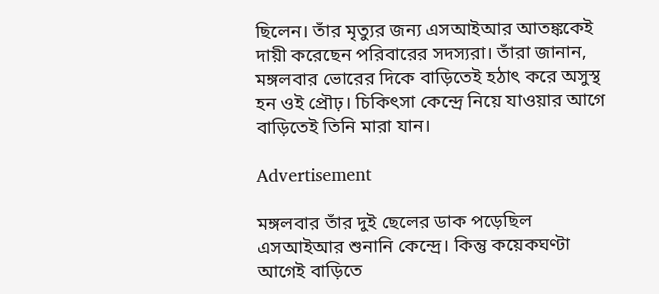ছিলেন। তাঁর মৃত্যুর জন্য এসআইআর আতঙ্ককেই দায়ী করেছেন পরিবারের সদস্যরা। তাঁরা জানান, মঙ্গলবার ভোরের দিকে বাড়িতেই হঠাৎ করে অসুস্থ হন ওই প্রৌঢ়। চিকিৎসা কেন্দ্রে নিয়ে যাওয়ার আগে বাড়িতেই তিনি মারা যান।

Advertisement

মঙ্গলবার তাঁর দুই ছেলের ডাক পড়েছিল এসআইআর শুনানি কেন্দ্রে। কিন্তু কয়েকঘণ্টা আগেই বাড়িতে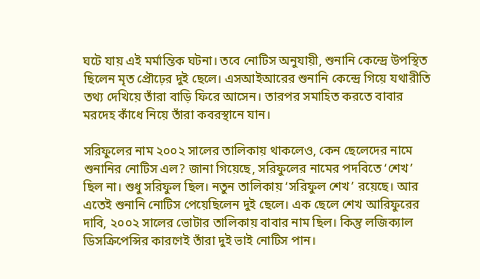ঘটে যায় এই মর্মান্তিক ঘটনা। তবে নোটিস অনুযায়ী, শুনানি কেন্দ্রে উপস্থিত ছিলেন মৃত প্রৌঢ়ের দুই ছেলে। এসআইআরের শুনানি কেন্দ্রে গিয়ে যথারীতি তথ্য দেখিয়ে তাঁরা বাড়ি ফিরে আসেন। তারপর সমাহিত করতে বাবার মরদেহ কাঁধে নিয়ে তাঁরা কবরস্থানে যান।

সরিফুলের নাম ২০০২ সালের তালিকায় থাকলেও, কেন ছেলেদের নামে শুনানির নোটিস এল? জানা গিয়েছে, সরিফুলের নামের পদবিতে ‘শেখ’ ছিল না। শুধু সরিফুল ছিল। নতুন তালিকায় ‘সরিফুল শেখ’ রয়েছে। আর এতেই শুনানি নোটিস পেয়েছিলেন দুই ছেলে। এক ছেলে শেখ আরিফুরের দাবি, ২০০২ সালের ভোটার তালিকায় বাবার নাম ছিল। কিন্তু লজিক্যাল ডিসক্রিপেন্সির কারণেই তাঁরা দুই ভাই নোটিস পান।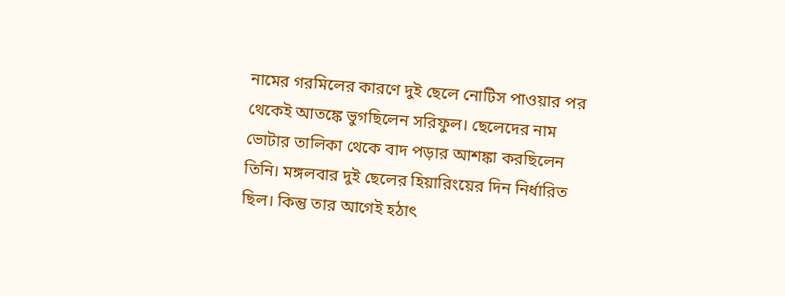নামের গরমিলের কারণে দুই ছেলে নোটিস পাওয়ার পর থেকেই আতঙ্কে ভুগছিলেন সরিফুল। ছেলেদের নাম ভোটার তালিকা থেকে বাদ পড়ার আশঙ্কা করছিলেন তিনি। মঙ্গলবার দুই ছেলের হিয়ারিংয়ের দিন নির্ধারিত ছিল। কিন্তু তার আগেই হঠাৎ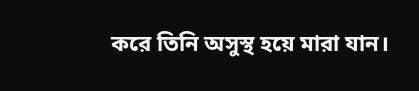করে তিনি অসুস্থ হয়ে মারা যান।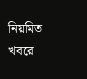নিয়মিত খবরে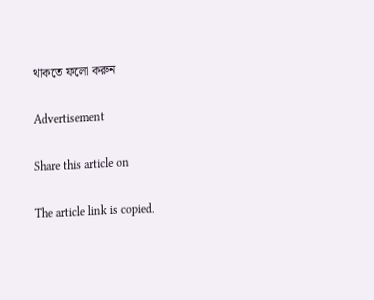থাকতে ফলো করুন

Advertisement

Share this article on

The article link is copied.